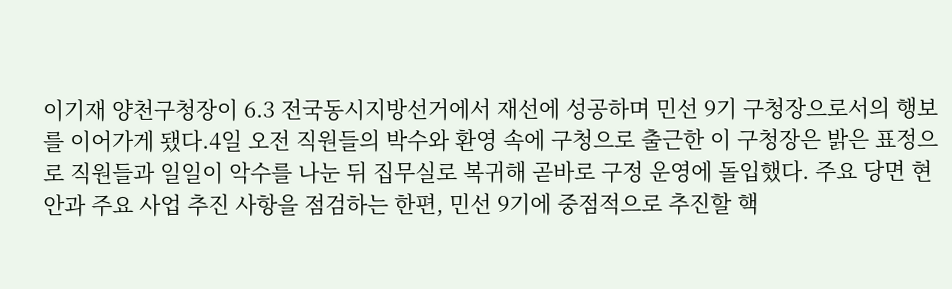이기재 양천구청장이 6.3 전국동시지방선거에서 재선에 성공하며 민선 9기 구청장으로서의 행보를 이어가게 됐다.4일 오전 직원들의 박수와 환영 속에 구청으로 출근한 이 구청장은 밝은 표정으로 직원들과 일일이 악수를 나눈 뒤 집무실로 복귀해 곧바로 구정 운영에 돌입했다. 주요 당면 현안과 주요 사업 추진 사항을 점검하는 한편, 민선 9기에 중점적으로 추진할 핵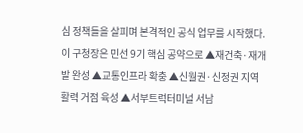심 정책들을 살피며 본격적인 공식 업무를 시작했다.이 구청장은 민선 9기 핵심 공약으로 ▲재건축·재개발 완성 ▲교통인프라 확충 ▲신월권·신정권 지역 활력 거점 육성 ▲서부트럭터미널 서남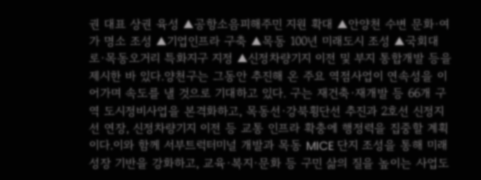권 대표 상권 육성 ▲공항소음피해주민 지원 확대 ▲안양천 수변 문화·여가 명소 조성 ▲기업인프라 구축 ▲목동 100년 미래도시 조성 ▲국회대로·목동오거리 특화지구 지정 ▲신정차량기지 이전 및 부지 통합개발 등을 제시한 바 있다.양천구는 그동안 추진해 온 주요 역점사업이 연속성을 이어가며 속도를 낼 것으로 기대하고 있다. 구는 재건축·재개발 등 66개 구역 도시정비사업을 본격화하고, 목동선·강북횡단선 추진과 2호선 신정지선 연장, 신정차량기지 이전 등 교통 인프라 확충에 행정력을 집중할 계획이다.이와 함께 서부트럭터미널 개발과 목동 MICE 단지 조성을 통해 미래 성장 기반을 강화하고, 교육·복지·문화 등 구민 삶의 질을 높이는 사업도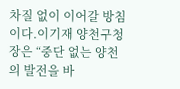차질 없이 이어갈 방침이다.이기재 양천구청장은 “중단 없는 양천의 발전을 바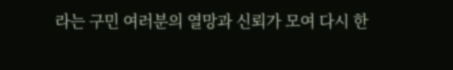라는 구민 여러분의 열망과 신뢰가 모여 다시 한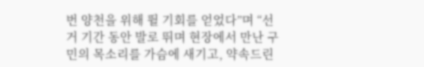번 양천을 위해 뛸 기회를 얻었다”며 “선거 기간 동안 발로 뛰며 현장에서 만난 구민의 목소리를 가슴에 새기고, 약속드린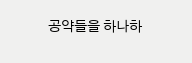공약들을 하나하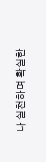나 실천하며 확실한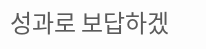성과로 보답하겠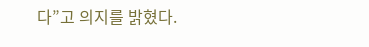다”고 의지를 밝혔다.